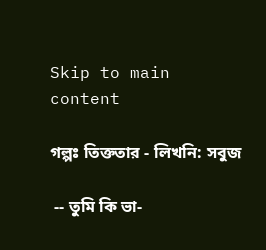Skip to main content

গল্পঃ তিক্ততার - লিখনি: সবুজ

 -- তুমি কি ভা-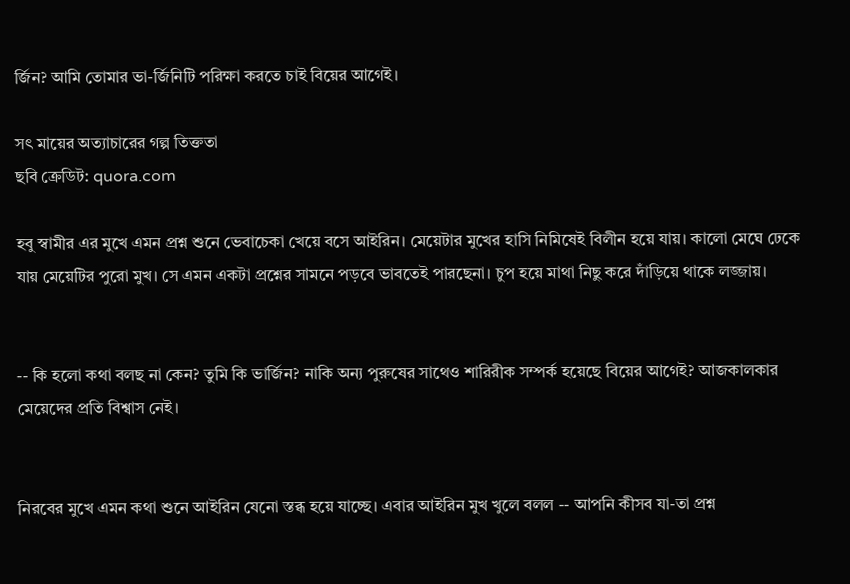র্জিন? আমি তোমার ভা-র্জিনিটি পরিক্ষা করতে চাই বিয়ের আগেই।

সৎ মায়ের অত্যাচারের গল্প তিক্ততা
ছবি ক্রেডিট: quora.com

হবু স্বামীর এর মুখে এমন প্রশ্ন শুনে ভেবাচেকা খেয়ে বসে আইরিন। মেয়েটার মুখের হাসি নিমিষেই বিলীন হয়ে যায়। কালো মেঘে ঢেকে যায় মেয়েটির পুরো মুখ। সে এমন একটা প্রশ্নের সামনে পড়বে ভাবতেই পারছেনা। চুপ হয়ে মাথা নিছু করে দাঁড়িয়ে থাকে লজ্জায়।


-- কি হলো কথা বলছ না কেন? তুমি কি ভার্জিন? নাকি অন্য পুরুষের সাথেও শারিরীক সম্পর্ক হয়েছে বিয়ের আগেই? আজকালকার মেয়েদের প্রতি বিশ্বাস নেই।


নিরবের মুখে এমন কথা শুনে আইরিন যেনো স্তব্ধ হয়ে যাচ্ছে। এবার আইরিন মুখ খুলে বলল -- আপনি কীসব যা-তা প্রশ্ন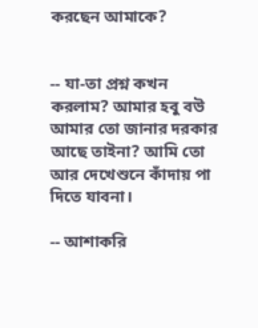করছেন আমাকে?


-- যা-তা প্রশ্ন কখন করলাম? আমার হবু বউ আমার তো জানার দরকার আছে তাইনা? আমি তো আর দেখেশুনে কাঁদায় পা দিতে যাবনা।

-- আশাকরি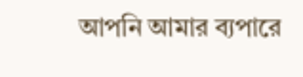আপনি আমার ব্যপারে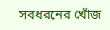সবধরনের খোঁজ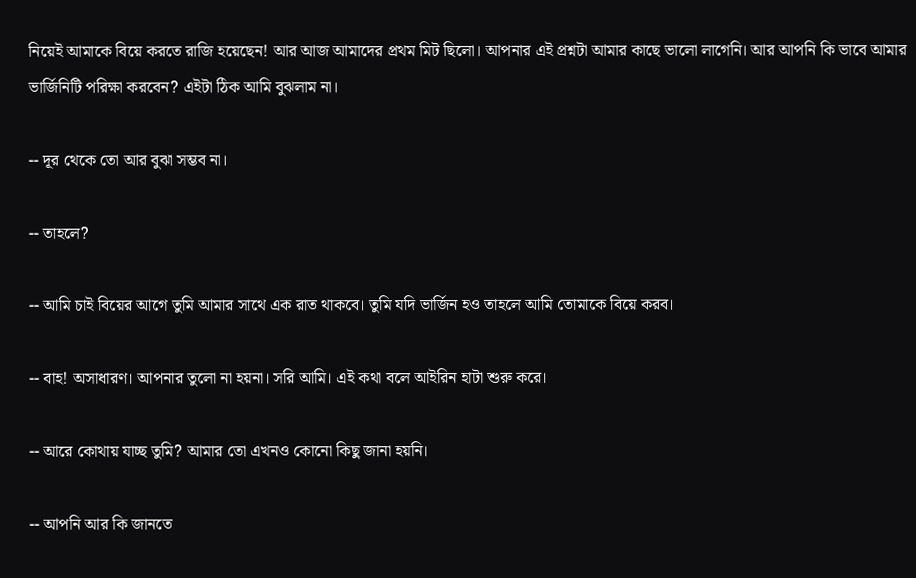নিয়েই আমাকে বিয়ে করতে রাজি হয়েছেন! আর আজ আমাদের প্রথম মিট ছিলো। আপনার এই প্রশ্নটা আমার কাছে ভালো লাগেনি। আর আপনি কি ভাবে আমার ভার্জিনিটি পরিক্ষা করবেন? এইটা ঠিক আমি বুঝলাম না।

-- দূর থেকে তো আর বুঝা সম্ভব না।

-- তাহলে?

-- আমি চাই বিয়ের আগে তুমি আমার সাথে এক রাত থাকবে। তুমি যদি ভার্জিন হও তাহলে আমি তোমাকে বিয়ে করব।

-- বাহ! অসাধারণ। আপনার তুলো না হয়না। সরি আমি। এই কথা বলে আইরিন হাটা শুরু করে।

-- আরে কোথায় যাচ্ছ তুমি? আমার তো এখনও কোনো কিছু জানা হয়নি।

-- আপনি আর কি জানতে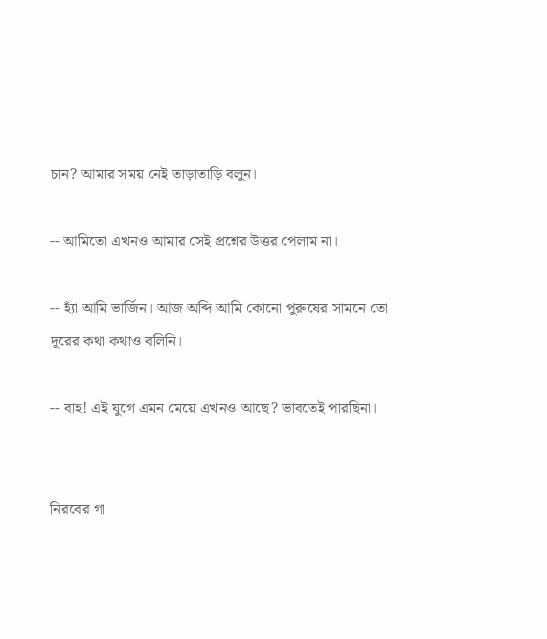চান? আমার সময় নেই তাড়াতাড়ি বলুন।

-- আমিতো এখনও আমার সেই প্রশ্নের উত্তর পেলাম না।

-- হ্যাঁ আমি ভার্জিন। আজ অব্দি আমি কোনো পুরুষের সামনে তো দূরের কথা কথাও বলিনি।

-- বাহ! এই যুগে এমন মেয়ে এখনও আছে? ভাবতেই পারছিনা।


নিরবের গা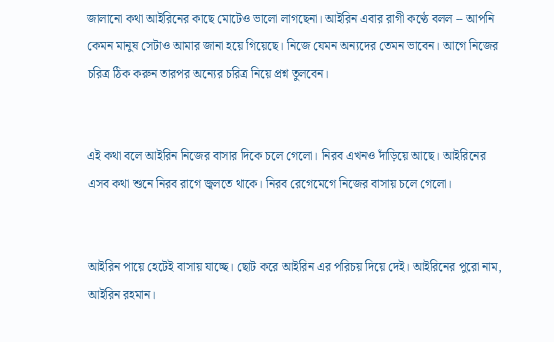জালানো কথা আইরিনের কাছে মোটেও ভালো লাগছেনা। আইরিন এবার রাগী কণ্ঠে বলল -- আপনি কেমন মানুষ সেটাও আমার জানা হয়ে গিয়েছে। নিজে যেমন অন্যদের তেমন ভাবেন। আগে নিজের চরিত্র ঠিক করুন তারপর অন্যের চরিত্র নিয়ে প্রশ্ন তুলবেন।


এই কথা বলে আইরিন নিজের বাসার দিকে চলে গেলো। নিরব এখনও দাঁড়িয়ে আছে। আইরিনের এসব কথা শুনে নিরব রাগে জ্বলতে থাকে। নিরব রেগেমেগে নিজের বাসায় চলে গেলো।


আইরিন পায়ে হেটেই বাসায় যাচ্ছে। ছোট করে আইরিন এর পরিচয় দিয়ে দেই। আইরিনের পুরো নাম, আইরিন রহমান।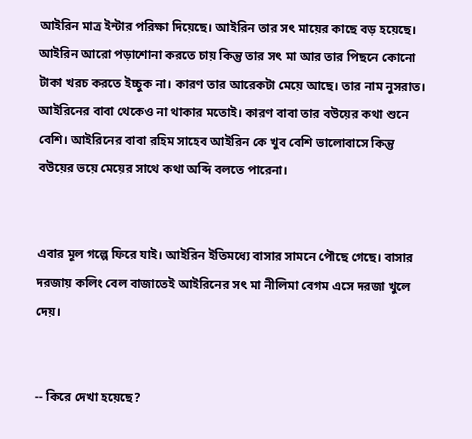আইরিন মাত্র ইন্টার পরিক্ষা দিয়েছে। আইরিন তার সৎ মায়ের কাছে বড় হয়েছে। আইরিন আরো পড়াশোনা করতে চায় কিন্তু তার সৎ মা আর তার পিছনে কোনো টাকা খরচ করতে ইচ্চুক না। কারণ তার আরেকটা মেয়ে আছে। তার নাম নুসরাত। আইরিনের বাবা থেকেও না থাকার মতোই। কারণ বাবা তার বউয়ের কথা শুনে বেশি। আইরিনের বাবা রহিম সাহেব আইরিন কে খুব বেশি ভালোবাসে কিন্তু বউয়ের ভয়ে মেয়ের সাথে কথা অব্দি বলতে পারেনা।


এবার মূল গল্পে ফিরে যাই। আইরিন ইতিমধ্যে বাসার সামনে পৌছে গেছে। বাসার দরজায় কলিং বেল বাজাতেই আইরিনের সৎ মা নীলিমা বেগম এসে দরজা খুলে দেয়।


-- কিরে দেখা হয়েছে?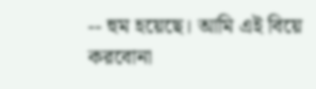-- হুম হয়েছে। আমি এই বিয়ে করবোনা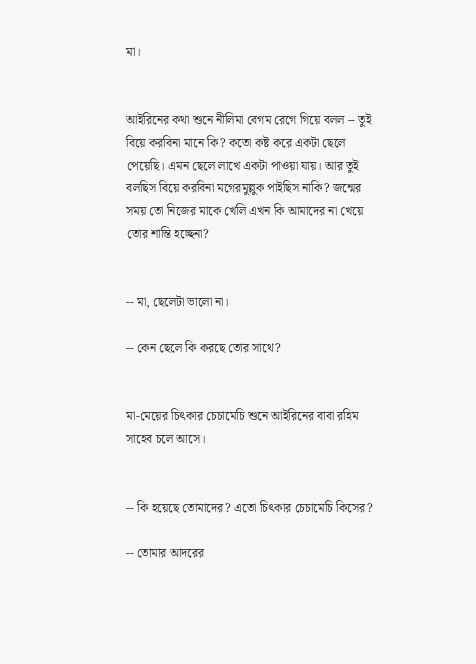মা।


আইরিনের কথা শুনে নীলিমা বেগম রেগে গিয়ে বলল -- তুই বিয়ে করবিনা মানে কি? কতো কষ্ট করে একটা ছেলে পেয়েছি। এমন ছেলে লাখে একটা পাওয়া যায়। আর তুই বলছিস বিয়ে করবিনা মগেরমুল্লুক পাইছিস নাকি? জন্মের সময় তো নিজের মাকে খেলি এখন কি আমাদের না খেয়ে তোর শান্তি হচ্ছেনা?


-- মা, ছেলেটা ভালো না।

-- কেন ছেলে কি করছে তোর সাথে?


মা-মেয়ের চিৎকার চেচামেচি শুনে আইরিনের বাবা রহিম সাহেব চলে আসে।


-- কি হয়েছে তোমাদের? এতো চিৎকার চেচামেচি কিসের?

-- তোমার আদরের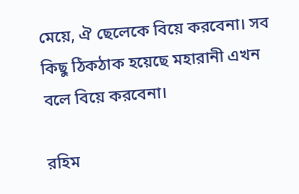মেয়ে, ঐ ছেলেকে বিয়ে করবেনা। সব কিছু ঠিকঠাক হয়েছে মহারানী এখন বলে বিয়ে করবেনা।

রহিম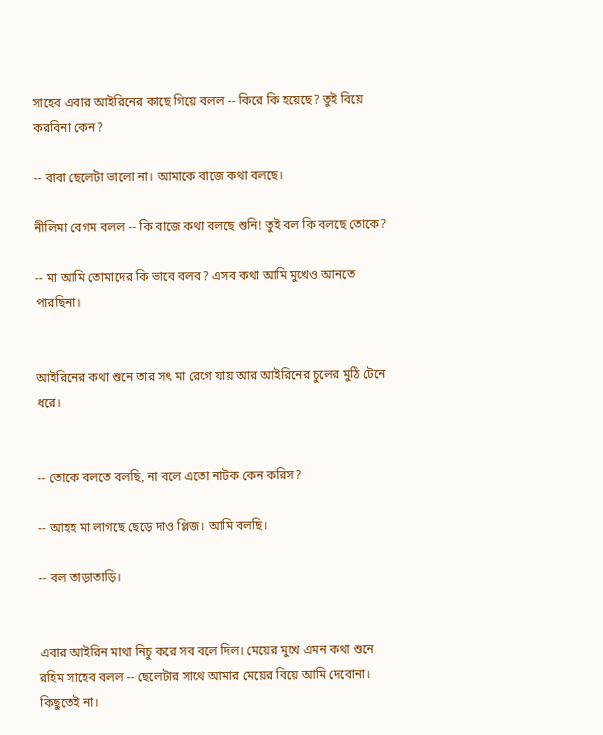সাহেব এবার আইরিনের কাছে গিয়ে বলল -- কিরে কি হয়েছে? তুই বিয়ে করবিনা কেন?

-- বাবা ছেলেটা ভালো না। আমাকে বাজে কথা বলছে।

নীলিমা বেগম বলল -- কি বাজে কথা বলছে শুনি! তুই বল কি বলছে তোকে?

-- মা আমি তোমাদের কি ভাবে বলব? এসব কথা আমি মুখেও আনতে পারছিনা।


আইরিনের কথা শুনে তার সৎ মা রেগে যায় আর আইরিনের চুলের মুঠি টেনে ধরে।


-- তোকে বলতে বলছি, না বলে এতো নাটক কেন করিস?

-- আহহ মা লাগছে ছেড়ে দাও প্লিজ। আমি বলছি।

-- বল তাড়াতাড়ি।


এবার আইরিন মাথা নিচু করে সব বলে দিল। মেয়ের মুখে এমন কথা শুনে রহিম সাহেব বলল -- ছেলেটার সাথে আমার মেয়ের বিয়ে আমি দেবোনা। কিছুতেই না।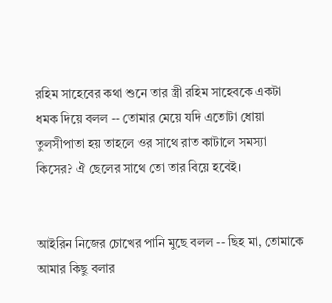রহিম সাহেবের কথা শুনে তার স্ত্রী রহিম সাহেবকে একটা ধমক দিয়ে বলল -- তোমার মেয়ে যদি এতোটা ধোয়া তুলসীপাতা হয় তাহলে ওর সাথে রাত কাটালে সমস্যা কিসের? ঐ ছেলের সাথে তো তার বিয়ে হবেই।


আইরিন নিজের চোখের পানি মুছে বলল -- ছিহ মা, তোমাকে আমার কিছু বলার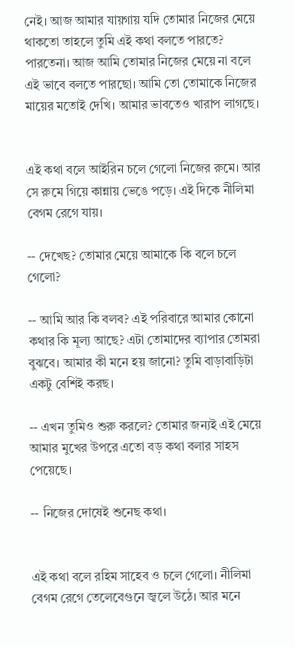নেই। আজ আমার যায়গায় যদি তোমার নিজের মেয়ে থাকতো তাহলে তুমি এই কথা বলতে পারতে? পারতেনা। আজ আমি তোমার নিজের মেয়ে না বলে এই ভাবে বলতে পারছো। আমি তো তোমাকে নিজের মায়ের মতোই দেখি। আমার ভাবতেও খারাপ লাগছে।


এই কথা বলে আইরিন চলে গেলো নিজের রুমে। আর সে রুমে গিয়ে কান্নায় ভেঙে পড়ে। এই দিকে নীলিমা বেগম রেগে যায়।

-- দেখেছ? তোমার মেয়ে আমাকে কি বলে চলে গেলো?

-- আমি আর কি বলব? এই পরিবারে আমার কোনো কথার কি মূল্য আছে? এটা তোমাদের ব্যাপার তোমরা বুঝবে। আমার কী মনে হয় জানো? তুমি বাড়াবাড়িটা একটু বেশিই করছ।

-- এখন তুমিও শুরু করলে? তোমার জন্যই এই মেয়ে আমার মুখের উপরে এতো বড় কথা বলার সাহস পেয়েছে।

-- নিজের দোষেই শুনেছ কথা।


এই কথা বলে রহিম সাহেব ও চলে গেলো। নীলিমা বেগম রেগে তেলেবেগুনে জ্বলে উঠে। আর মনে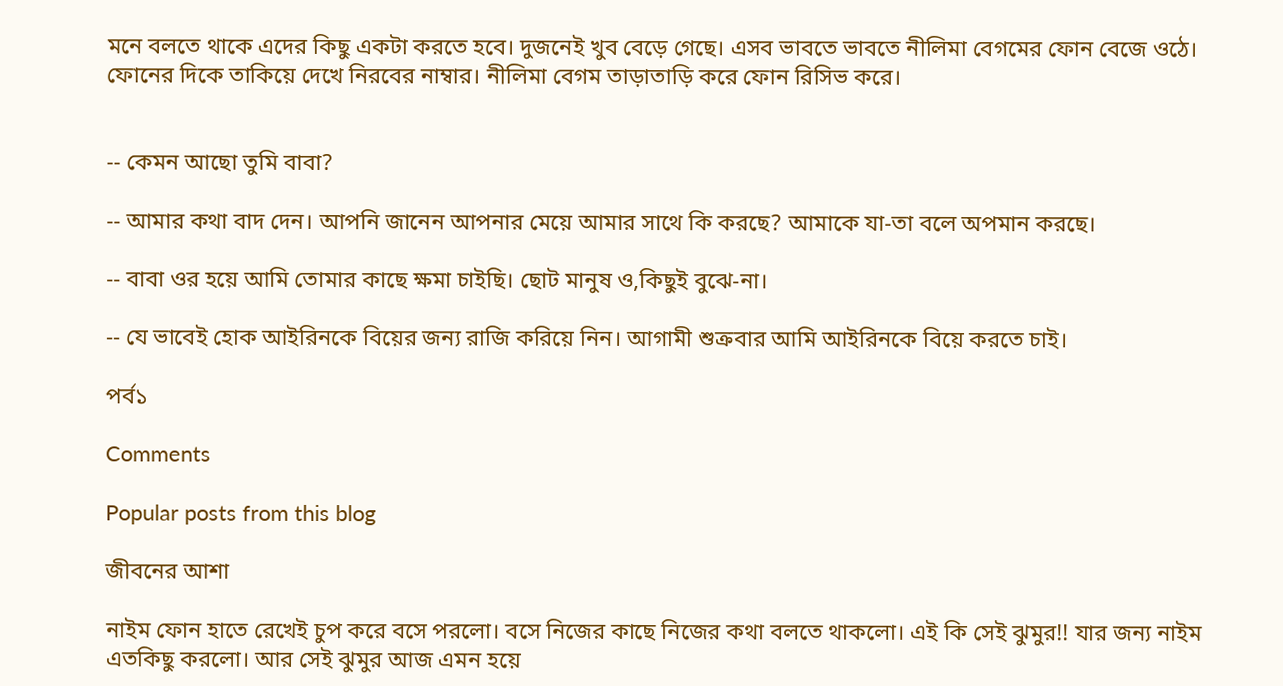মনে বলতে থাকে এদের কিছু একটা করতে হবে। দুজনেই খুব বেড়ে গেছে। এসব ভাবতে ভাবতে নীলিমা বেগমের ফোন বেজে ওঠে। ফোনের দিকে তাকিয়ে দেখে নিরবের নাম্বার। নীলিমা বেগম তাড়াতাড়ি করে ফোন রিসিভ করে।


-- কেমন আছো তুমি বাবা?

-- আমার কথা বাদ দেন। আপনি জানেন আপনার মেয়ে আমার সাথে কি করছে? আমাকে যা-তা বলে অপমান করছে।

-- বাবা ওর হয়ে আমি তোমার কাছে ক্ষমা চাইছি। ছোট মানুষ ও,কিছুই বুঝে-না।

-- যে ভাবেই হোক আইরিনকে বিয়ের জন্য রাজি করিয়ে নিন। আগামী শুক্রবার আমি আইরিনকে বিয়ে করতে চাই।

পর্ব১

Comments

Popular posts from this blog

জীবনের আশা

নাইম ফোন হাতে রেখেই চুপ করে বসে পরলো। বসে নিজের কাছে নিজের কথা বলতে থাকলো। এই কি সেই ঝুমুর!! যার জন্য নাইম এতকিছু করলো। আর সেই ঝুমুর আজ এমন হয়ে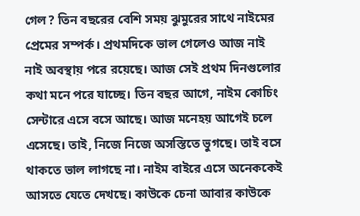গেল? তিন বছরের বেশি সময় ঝুমুরের সাথে নাইমের প্রেমের সম্পর্ক। প্রথমদিকে ভাল গেলেও আজ নাই নাই অবস্থায় পরে রয়েছে। আজ সেই প্রথম দিনগুলোর কথা মনে পরে যাচ্ছে। তিন বছর আগে, নাইম কোচিং সেন্টারে এসে বসে আছে। আজ মনেহয় আগেই চলে এসেছে। তাই, নিজে নিজে অসস্তিতে ভুগছে। তাই বসে থাকতে ভাল লাগছে না। নাইম বাইরে এসে অনেককেই আসতে যেতে দেখছে। কাউকে চেনা আবার কাউকে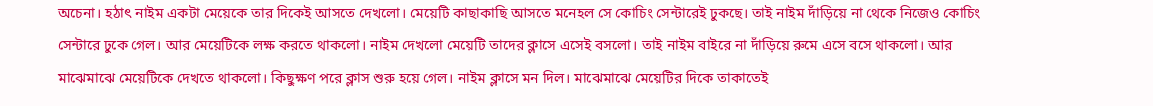অচেনা। হঠাৎ নাইম একটা মেয়েকে তার দিকেই আসতে দেখলো। মেয়েটি কাছাকাছি আসতে মনেহল সে কোচিং সেন্টারেই ঢুকছে। তাই নাইম দাঁড়িয়ে না থেকে নিজেও কোচিং সেন্টারে ঢুকে গেল। আর মেয়েটিকে লক্ষ করতে থাকলো। নাইম দেখলো মেয়েটি তাদের ক্লাসে এসেই বসলো। তাই নাইম বাইরে না দাঁড়িয়ে রুমে এসে বসে থাকলো। আর মাঝেমাঝে মেয়েটিকে দেখতে থাকলো। কিছুক্ষণ পরে ক্লাস শুরু হয়ে গেল। নাইম ক্লাসে মন দিল। মাঝেমাঝে মেয়েটির দিকে তাকাতেই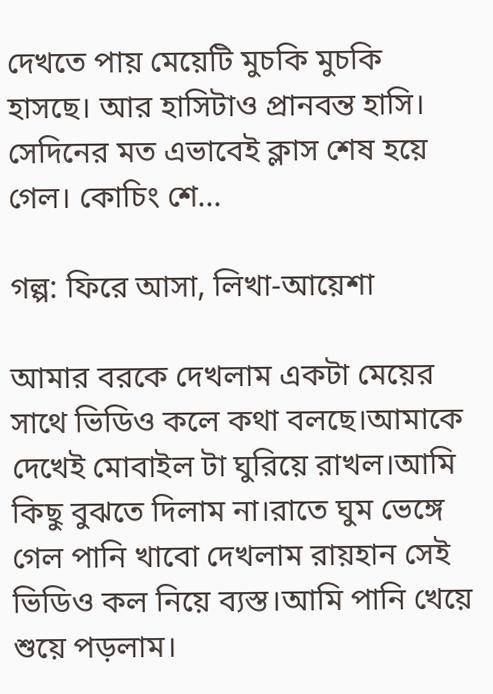দেখতে পায় মেয়েটি মুচকি মুচকি হাসছে। আর হাসিটাও প্রানবন্ত হাসি। সেদিনের মত এভাবেই ক্লাস শেষ হয়ে গেল। কোচিং শে...

গল্প: ফিরে আসা, লিখা-আয়েশা

আমার বরকে দেখলাম একটা মেয়ের সাথে ভিডিও কলে কথা বলছে।আমাকে দেখেই মোবাইল টা ঘুরিয়ে রাখল।আমি কিছু বুঝতে দিলাম না।রাতে ঘুম ভেঙ্গে গেল পানি খাবো দেখলাম রায়হান সেই ভিডিও কল নিয়ে ব্যস্ত।আমি পানি খেয়ে শুয়ে পড়লাম।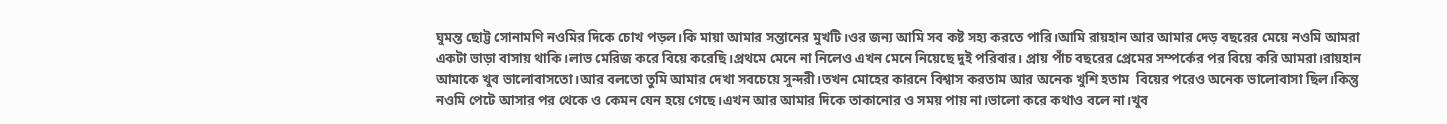ঘুমন্ত ছোট্ট সোনামণি নওমির দিকে চোখ পড়ল।কি মায়া আমার সন্তানের মুখটি।ওর জন্য আমি সব কষ্ট সহ্য করতে পারি।আমি রায়হান আর আমার দেড় বছরের মেয়ে নওমি আমরা একটা ভাড়া বাসায় থাকি।লাভ মেরিজ করে বিয়ে করেছি।প্রথমে মেনে না নিলেও এখন মেনে নিয়েছে দুই পরিবার। প্রায় পাঁচ বছরের প্রেমের সম্পর্কের পর বিয়ে করি আমরা।রায়হান আমাকে খুব ভালোবাসতো।আর বলতো তুমি আমার দেখা সবচেয়ে সুন্দরী।তখন মোহের কারনে বিশ্বাস করতাম আর অনেক খুশি হতাম  বিয়ের পরেও অনেক ভালোবাসা ছিল।কিন্তু নওমি পেটে আসার পর থেকে ও কেমন যেন হয়ে গেছে।এখন আর আমার দিকে তাকানোর ও সময় পায় না।ভালো করে কথাও বলে না।খুব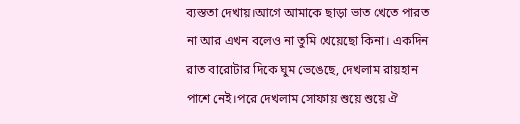ব্যস্ততা দেখায়।আগে আমাকে ছাড়া ভাত খেতে পারত না আর এখন বলেও না তুমি খেয়েছো কিনা। একদিন রাত বারোটার দিকে ঘুম ভেঙেছে, দেখলাম রায়হান পাশে নেই।পরে দেখলাম সোফায় শুয়ে শুয়ে ঐ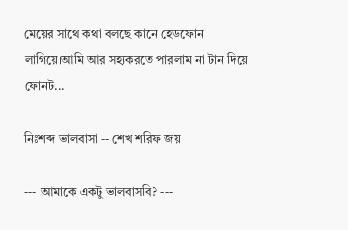মেয়ের সাথে কথা বলছে কানে হেডফোন লাগিয়ে।আমি আর সহ্যকরতে পারলাম না টান দিয়ে ফোনট...

নিঃশব্দ ভালবাসা -- শেখ শরিফ জয়

--- আমাকে একটু ভালবাসবি? ---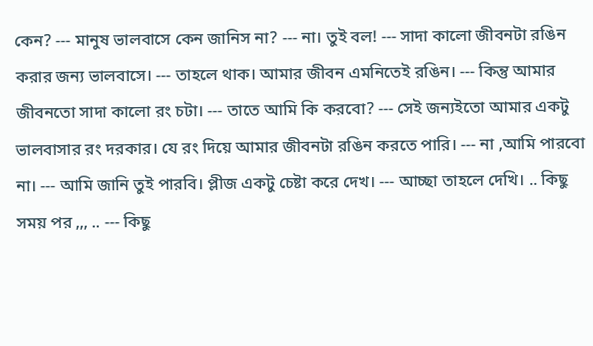কেন? --- মানুষ ভালবাসে কেন জানিস না? --- না। তুই বল! --- সাদা কালো জীবনটা রঙিন করার জন্য ভালবাসে। --- তাহলে থাক। আমার জীবন এমনিতেই রঙিন। --- কিন্তু আমার জীবনতো সাদা কালো রং চটা। --- তাতে আমি কি করবো? --- সেই জন্যইতো আমার একটু ভালবাসার রং দরকার। যে রং দিয়ে আমার জীবনটা রঙিন করতে পারি। --- না ,আমি পারবো না। --- আমি জানি তুই পারবি। প্লীজ একটু চেষ্টা করে দেখ। --- আচ্ছা তাহলে দেখি। .. কিছু সময় পর ,,, .. --- কিছু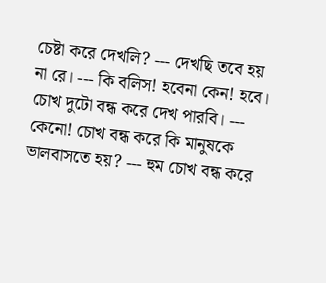চেষ্টা করে দেখলি? --- দেখছি তবে হয় না রে। --- কি বলিস! হবেনা কেন! হবে। চোখ দুটো বন্ধ করে দেখ পারবি। --- কেনো! চোখ বন্ধ করে কি মানুষকে ভালবাসতে হয়? --- হুম চোখ বন্ধ করে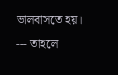ভালবাসতে হয়। --- তাহলে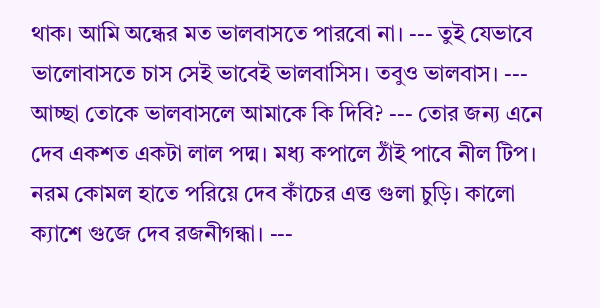থাক। আমি অন্ধের মত ভালবাসতে পারবো না। --- তুই যেভাবে ভালোবাসতে চাস সেই ভাবেই ভালবাসিস। তবুও ভালবাস। --- আচ্ছা তোকে ভালবাসলে আমাকে কি দিবি? --- তোর জন্য এনে দেব একশত একটা লাল পদ্ম। মধ্য কপালে ঠাঁই পাবে নীল টিপ। নরম কোমল হাতে পরিয়ে দেব কাঁচের এত্ত গুলা চুড়ি। কালো ক্যাশে গুজে দেব রজনীগন্ধা। ---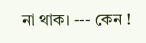না থাক। --- কেন !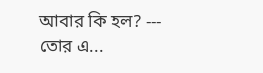আবার কি হল? --- তোর এ...